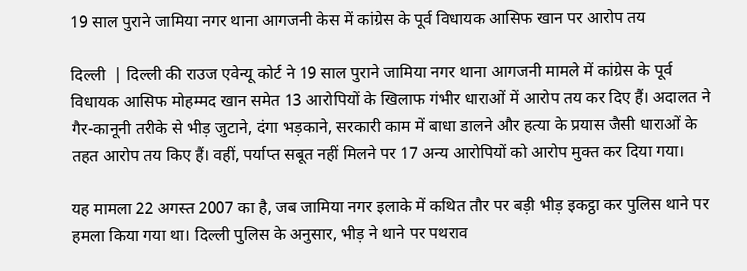19 साल पुराने जामिया नगर थाना आगजनी केस में कांग्रेस के पूर्व विधायक आसिफ खान पर आरोप तय

दिल्ली  | दिल्ली की राउज एवेन्यू कोर्ट ने 19 साल पुराने जामिया नगर थाना आगजनी मामले में कांग्रेस के पूर्व विधायक आसिफ मोहम्मद खान समेत 13 आरोपियों के खिलाफ गंभीर धाराओं में आरोप तय कर दिए हैं। अदालत ने गैर-कानूनी तरीके से भीड़ जुटाने, दंगा भड़काने, सरकारी काम में बाधा डालने और हत्या के प्रयास जैसी धाराओं के तहत आरोप तय किए हैं। वहीं, पर्याप्त सबूत नहीं मिलने पर 17 अन्य आरोपियों को आरोप मुक्त कर दिया गया।

यह मामला 22 अगस्त 2007 का है, जब जामिया नगर इलाके में कथित तौर पर बड़ी भीड़ इकट्ठा कर पुलिस थाने पर हमला किया गया था। दिल्ली पुलिस के अनुसार, भीड़ ने थाने पर पथराव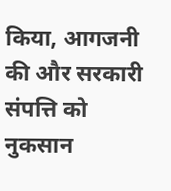किया, आगजनी की और सरकारी संपत्ति को नुकसान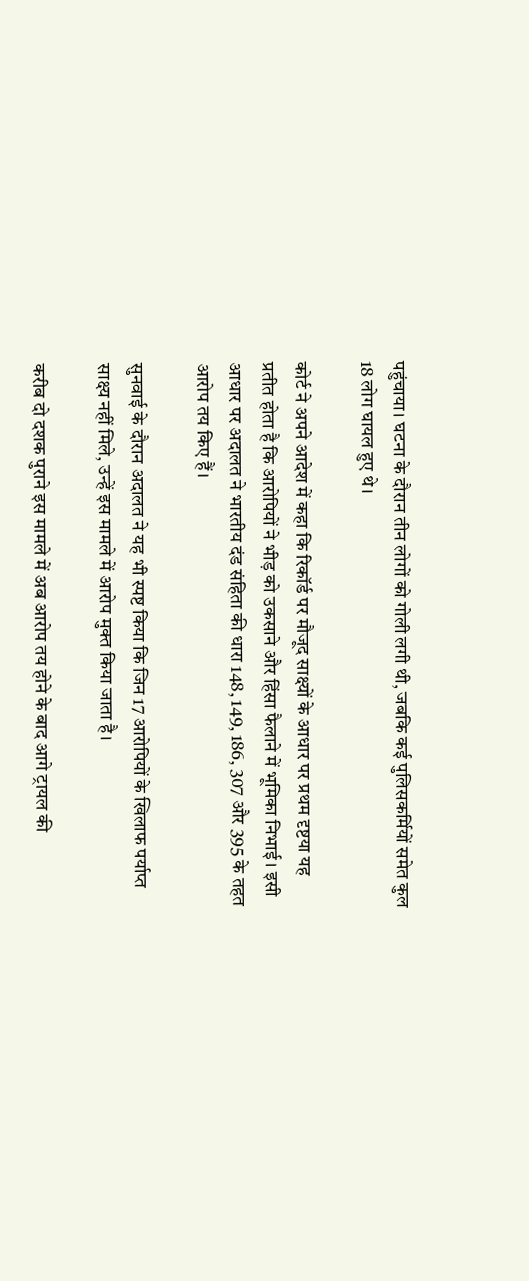पहुंचाया। घटना के दौरान तीन लोगों को गोली लगी थी, जबकि कई पुलिसकर्मियों समेत कुल 18 लोग घायल हुए थे।

कोर्ट ने अपने आदेश में कहा कि रिकॉर्ड पर मौजूद साक्ष्यों के आधार पर प्रथम दृष्टया यह प्रतीत होता है कि आरोपियों ने भीड़ को उकसाने और हिंसा फैलाने में भूमिका निभाई। इसी आधार पर अदालत ने भारतीय दंड संहिता की धारा 148, 149, 186, 307 और 395 के तहत आरोप तय किए हैं।

सुनवाई के दौरान अदालत ने यह भी स्पष्ट किया कि जिन 17 आरोपियों के खिलाफ पर्याप्त साक्ष्य नहीं मिले, उन्हें इस मामले में आरोप मुक्त किया जाता है।

करीब दो दशक पुराने इस मामले में अब आरोप तय होने के बाद आगे ट्रायल की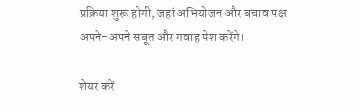प्रक्रिया शुरू होगी, जहां अभियोजन और बचाव पक्ष अपने-अपने सबूत और गवाह पेश करेंगे।

शेयर करें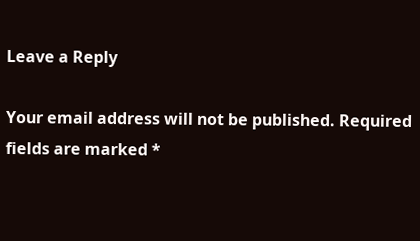Leave a Reply

Your email address will not be published. Required fields are marked *